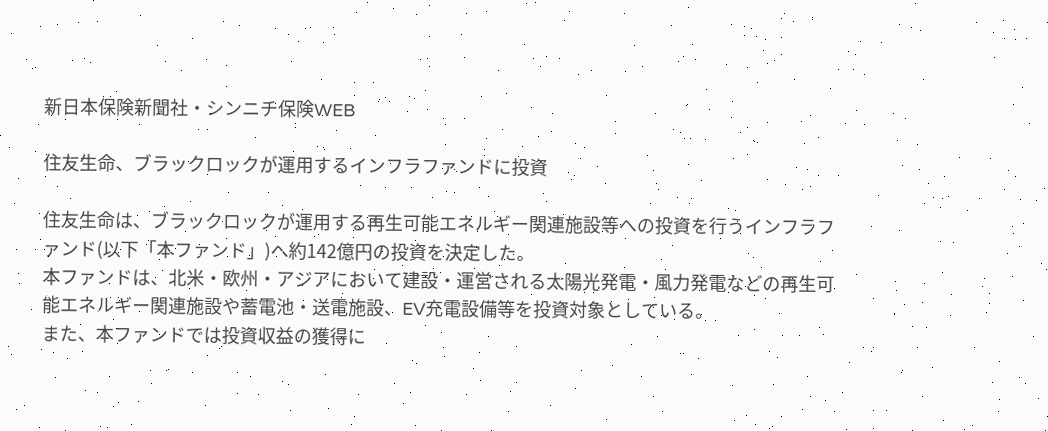新日本保険新聞社・シンニチ保険WEB

住友生命、ブラックロックが運用するインフラファンドに投資

住友生命は、ブラックロックが運用する再生可能エネルギー関連施設等への投資を行うインフラファンド(以下「本ファンド」)へ約142億円の投資を決定した。
本ファンドは、北米・欧州・アジアにおいて建設・運営される太陽光発電・風力発電などの再生可能エネルギー関連施設や蓄電池・送電施設、EV充電設備等を投資対象としている。
また、本ファンドでは投資収益の獲得に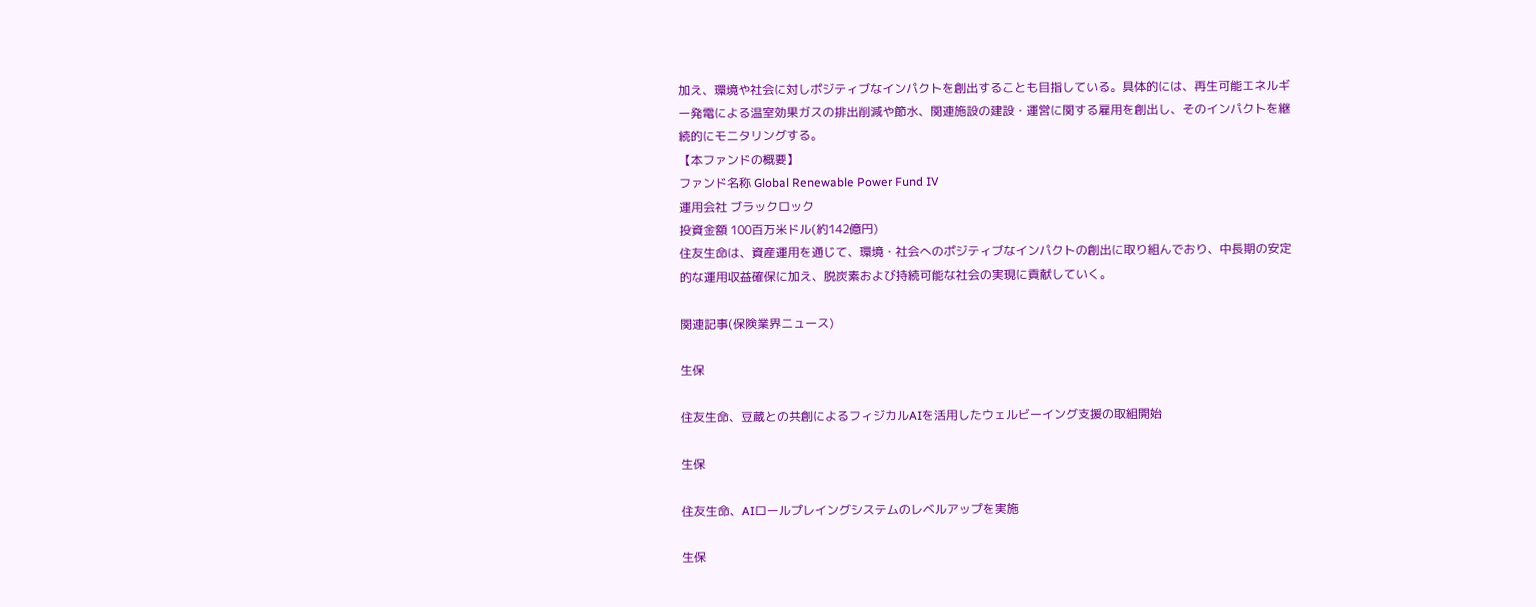加え、環境や社会に対しポジティブなインパクトを創出することも目指している。具体的には、再生可能エネルギー発電による温室効果ガスの排出削減や節水、関連施設の建設・運営に関する雇用を創出し、そのインパクトを継続的にモニタリングする。
【本ファンドの概要】
ファンド名称 Global Renewable Power Fund IV
運用会社 ブラックロック
投資金額 100百万米ドル(約142億円)
住友生命は、資産運用を通じて、環境・社会へのポジティブなインパクトの創出に取り組んでおり、中長期の安定的な運用収益確保に加え、脱炭素および持続可能な社会の実現に貢献していく。

関連記事(保険業界ニュース)

生保

住友生命、豆蔵との共創によるフィジカルAIを活用したウェルビーイング支援の取組開始

生保

住友生命、AIロールプレイングシステムのレベルアップを実施

生保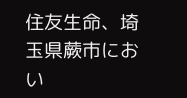住友生命、埼玉県蕨市におい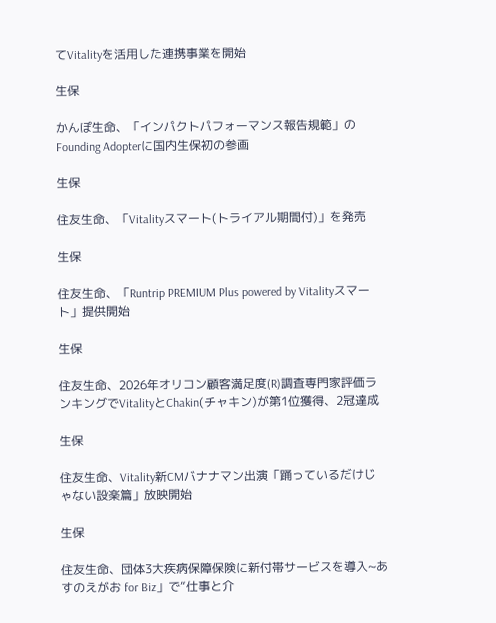てVitalityを活用した連携事業を開始

生保

かんぽ生命、「インパクトパフォーマンス報告規範」のFounding Adopterに国内生保初の参画

生保

住友生命、「Vitalityスマート(トライアル期間付)」を発売

生保

住友生命、「Runtrip PREMIUM Plus powered by Vitalityスマート」提供開始

生保

住友生命、2026年オリコン顧客満足度(R)調査専門家評価ランキングでVitalityとChakin(チャキン)が第1位獲得、2冠達成

生保

住友生命、Vitality新CMバナナマン出演「踊っているだけじゃない設楽篇」放映開始

生保

住友生命、団体3大疾病保障保険に新付帯サービスを導入~あすのえがお for Biz」で“仕事と介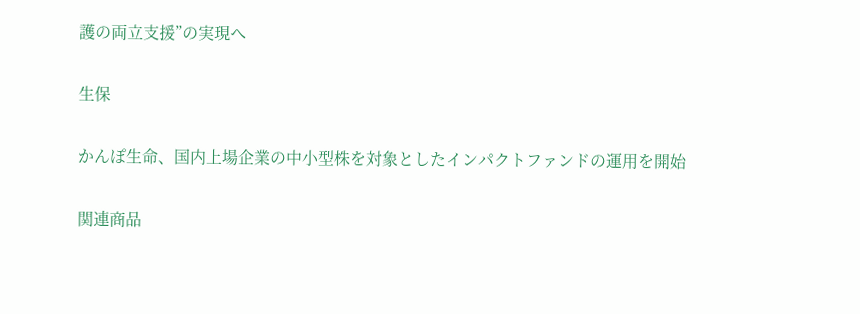護の両立支援”の実現へ

生保

かんぽ生命、国内上場企業の中小型株を対象としたインパクトファンドの運用を開始

関連商品